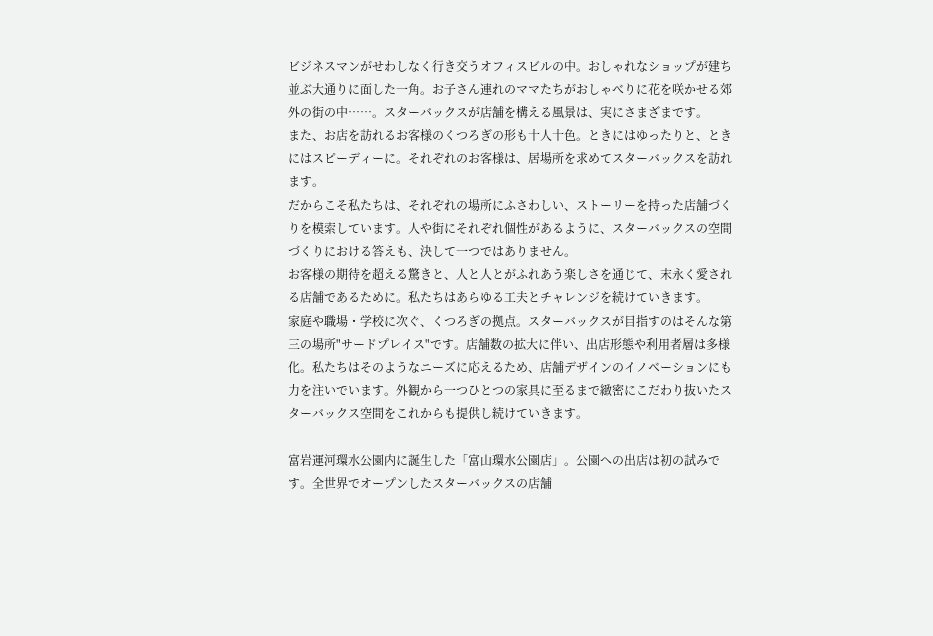ビジネスマンがせわしなく行き交うオフィスビルの中。おしゃれなショップが建ち並ぶ大通りに面した一角。お子さん連れのママたちがおしゃべりに花を咲かせる郊外の街の中……。スターバックスが店舗を構える風景は、実にさまざまです。
また、お店を訪れるお客様のくつろぎの形も十人十色。ときにはゆったりと、ときにはスピーディーに。それぞれのお客様は、居場所を求めてスターバックスを訪れます。
だからこそ私たちは、それぞれの場所にふさわしい、ストーリーを持った店舗づくりを模索しています。人や街にそれぞれ個性があるように、スターバックスの空間づくりにおける答えも、決して一つではありません。
お客様の期待を超える驚きと、人と人とがふれあう楽しさを通じて、末永く愛される店舗であるために。私たちはあらゆる工夫とチャレンジを続けていきます。
家庭や職場・学校に次ぐ、くつろぎの拠点。スターバックスが目指すのはそんな第三の場所"サードプレイス"です。店舗数の拡大に伴い、出店形態や利用者層は多様化。私たちはそのようなニーズに応えるため、店舗デザインのイノベーションにも力を注いでいます。外観から一つひとつの家具に至るまで緻密にこだわり抜いたスターバックス空間をこれからも提供し続けていきます。

富岩運河環水公園内に誕生した「富山環水公園店」。公園への出店は初の試みです。全世界でオープンしたスターバックスの店舗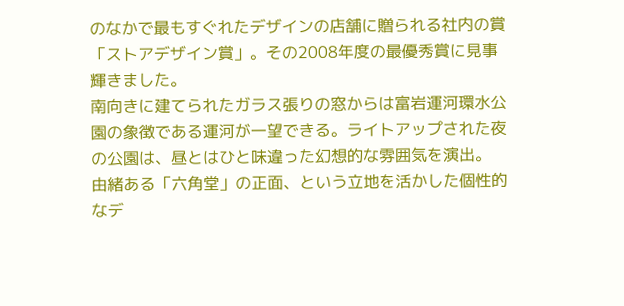のなかで最もすぐれたデザインの店舗に贈られる社内の賞「ストアデザイン賞」。その2008年度の最優秀賞に見事輝きました。
南向きに建てられたガラス張りの窓からは富岩運河環水公園の象徴である運河が一望できる。ライトアップされた夜の公園は、昼とはひと味違った幻想的な雰囲気を演出。
由緒ある「六角堂」の正面、という立地を活かした個性的なデ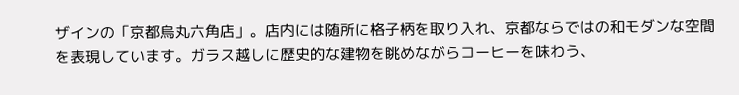ザインの「京都烏丸六角店」。店内には随所に格子柄を取り入れ、京都ならではの和モダンな空間を表現しています。ガラス越しに歴史的な建物を眺めながらコーヒーを味わう、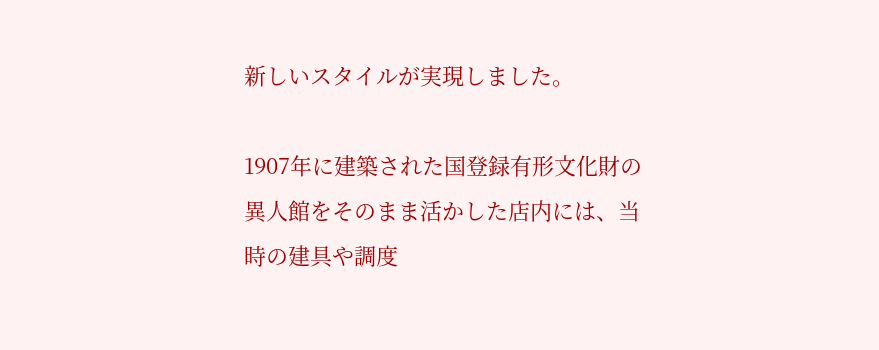新しいスタイルが実現しました。

1907年に建築された国登録有形文化財の異人館をそのまま活かした店内には、当時の建具や調度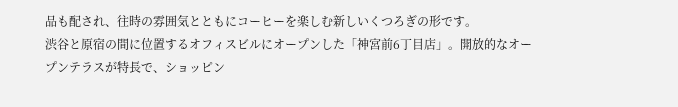品も配され、往時の雰囲気とともにコーヒーを楽しむ新しいくつろぎの形です。
渋谷と原宿の間に位置するオフィスビルにオープンした「神宮前6丁目店」。開放的なオープンテラスが特長で、ショッピン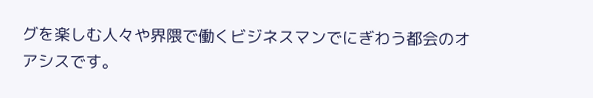グを楽しむ人々や界隈で働くビジネスマンでにぎわう都会のオアシスです。